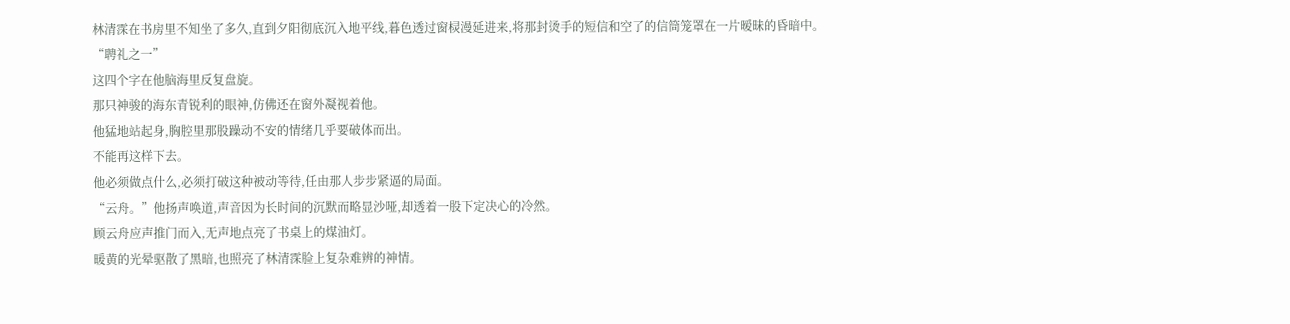林清霂在书房里不知坐了多久,直到夕阳彻底沉入地平线,暮色透过窗棂漫延进来,将那封烫手的短信和空了的信筒笼罩在一片暧昧的昏暗中。
“聘礼之一”
这四个字在他脑海里反复盘旋。
那只神骏的海东青锐利的眼神,仿佛还在窗外凝视着他。
他猛地站起身,胸腔里那股躁动不安的情绪几乎要破体而出。
不能再这样下去。
他必须做点什么,必须打破这种被动等待,任由那人步步紧逼的局面。
“云舟。”他扬声唤道,声音因为长时间的沉默而略显沙哑,却透着一股下定决心的冷然。
顾云舟应声推门而入,无声地点亮了书桌上的煤油灯。
暖黄的光晕驱散了黑暗,也照亮了林清霂脸上复杂难辨的神情。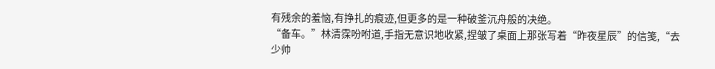有残余的羞恼,有挣扎的痕迹,但更多的是一种破釜沉舟般的决绝。
“备车。”林清霂吩咐道,手指无意识地收紧,捏皱了桌面上那张写着“昨夜星辰”的信笺,“去少帅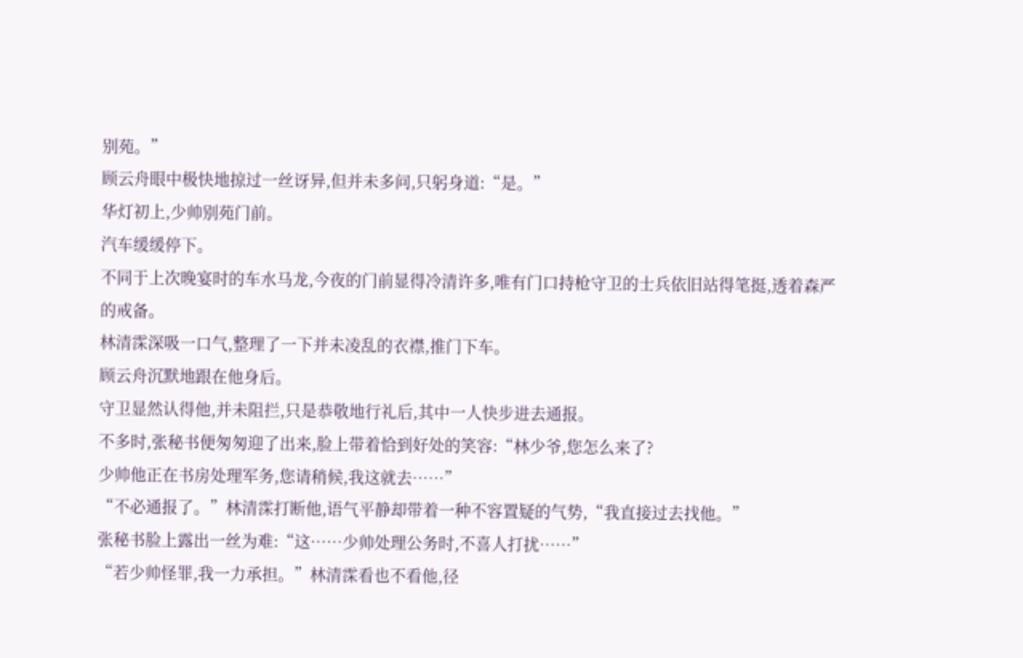别苑。”
顾云舟眼中极快地掠过一丝讶异,但并未多问,只躬身道:“是。”
华灯初上,少帅别苑门前。
汽车缓缓停下。
不同于上次晚宴时的车水马龙,今夜的门前显得冷清许多,唯有门口持枪守卫的士兵依旧站得笔挺,透着森严的戒备。
林清霂深吸一口气,整理了一下并未凌乱的衣襟,推门下车。
顾云舟沉默地跟在他身后。
守卫显然认得他,并未阻拦,只是恭敬地行礼后,其中一人快步进去通报。
不多时,张秘书便匆匆迎了出来,脸上带着恰到好处的笑容:“林少爷,您怎么来了?
少帅他正在书房处理军务,您请稍候,我这就去……”
“不必通报了。”林清霂打断他,语气平静却带着一种不容置疑的气势,“我直接过去找他。”
张秘书脸上露出一丝为难:“这……少帅处理公务时,不喜人打扰……”
“若少帅怪罪,我一力承担。”林清霂看也不看他,径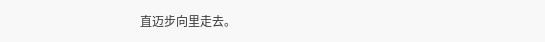直迈步向里走去。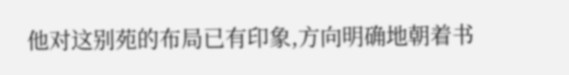他对这别苑的布局已有印象,方向明确地朝着书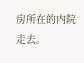房所在的内院走去。